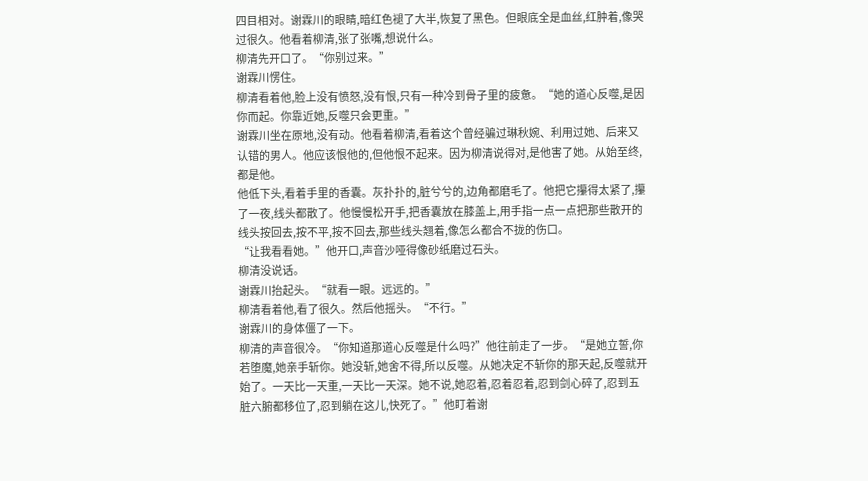四目相对。谢霖川的眼睛,暗红色褪了大半,恢复了黑色。但眼底全是血丝,红肿着,像哭过很久。他看着柳清,张了张嘴,想说什么。
柳清先开口了。“你别过来。”
谢霖川愣住。
柳清看着他,脸上没有愤怒,没有恨,只有一种冷到骨子里的疲惫。“她的道心反噬,是因你而起。你靠近她,反噬只会更重。”
谢霖川坐在原地,没有动。他看着柳清,看着这个曾经骗过琳秋婉、利用过她、后来又认错的男人。他应该恨他的,但他恨不起来。因为柳清说得对,是他害了她。从始至终,都是他。
他低下头,看着手里的香囊。灰扑扑的,脏兮兮的,边角都磨毛了。他把它攥得太紧了,攥了一夜,线头都散了。他慢慢松开手,把香囊放在膝盖上,用手指一点一点把那些散开的线头按回去,按不平,按不回去,那些线头翘着,像怎么都合不拢的伤口。
“让我看看她。”他开口,声音沙哑得像砂纸磨过石头。
柳清没说话。
谢霖川抬起头。“就看一眼。远远的。”
柳清看着他,看了很久。然后他摇头。“不行。”
谢霖川的身体僵了一下。
柳清的声音很冷。“你知道那道心反噬是什么吗?”他往前走了一步。“是她立誓,你若堕魔,她亲手斩你。她没斩,她舍不得,所以反噬。从她决定不斩你的那天起,反噬就开始了。一天比一天重,一天比一天深。她不说,她忍着,忍着忍着,忍到剑心碎了,忍到五脏六腑都移位了,忍到躺在这儿,快死了。”他盯着谢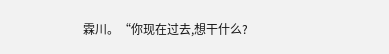霖川。“你现在过去,想干什么?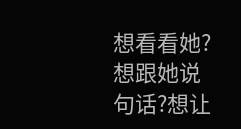想看看她?想跟她说句话?想让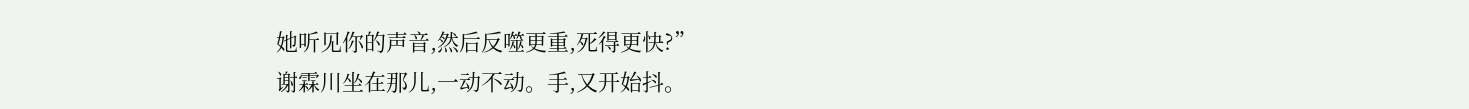她听见你的声音,然后反噬更重,死得更快?”
谢霖川坐在那儿,一动不动。手,又开始抖。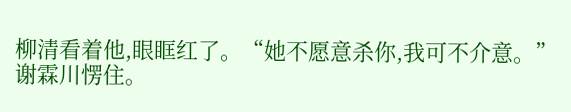柳清看着他,眼眶红了。“她不愿意杀你,我可不介意。”
谢霖川愣住。